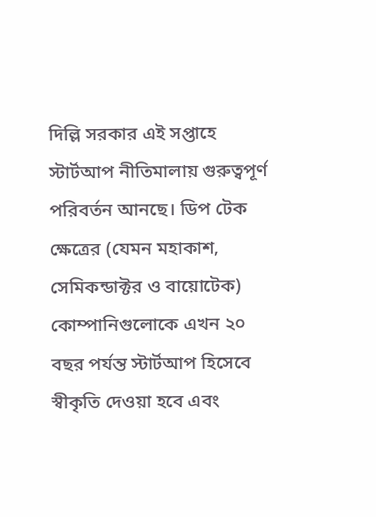দিল্লি সরকার এই সপ্তাহে স্টার্টআপ নীতিমালায় গুরুত্বপূর্ণ পরিবর্তন আনছে। ডিপ টেক ক্ষেত্রের (যেমন মহাকাশ, সেমিকন্ডাক্টর ও বায়োটেক) কোম্পানিগুলোকে এখন ২০ বছর পর্যন্ত স্টার্টআপ হিসেবে স্বীকৃতি দেওয়া হবে এবং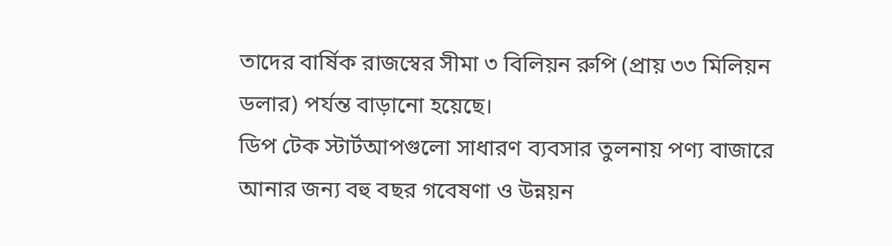তাদের বার্ষিক রাজস্বের সীমা ৩ বিলিয়ন রুপি (প্রায় ৩৩ মিলিয়ন ডলার) পর্যন্ত বাড়ানো হয়েছে।
ডিপ টেক স্টার্টআপগুলো সাধারণ ব্যবসার তুলনায় পণ্য বাজারে আনার জন্য বহু বছর গবেষণা ও উন্নয়ন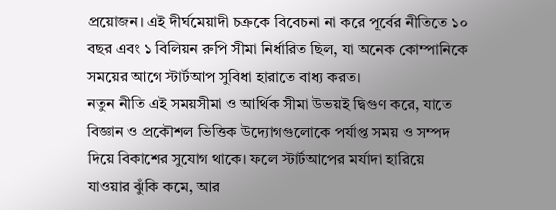প্রয়োজন। এই দীর্ঘমেয়াদী চক্রকে বিবেচনা না করে পূর্বের নীতিতে ১০ বছর এবং ১ বিলিয়ন রুপি সীমা নির্ধারিত ছিল, যা অনেক কোম্পানিকে সময়ের আগে স্টার্টআপ সুবিধা হারাতে বাধ্য করত।
নতুন নীতি এই সময়সীমা ও আর্থিক সীমা উভয়ই দ্বিগুণ করে, যাতে বিজ্ঞান ও প্রকৌশল ভিত্তিক উদ্যোগগুলোকে পর্যাপ্ত সময় ও সম্পদ দিয়ে বিকাশের সুযোগ থাকে। ফলে স্টার্টআপের মর্যাদা হারিয়ে যাওয়ার ঝুঁকি কমে, আর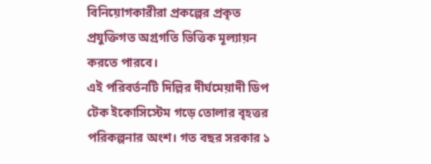বিনিয়োগকারীরা প্রকল্পের প্রকৃত প্রযুক্তিগত অগ্রগতি ভিত্তিক মূল্যায়ন করতে পারবে।
এই পরিবর্তনটি দিল্লির দীর্ঘমেয়াদী ডিপ টেক ইকোসিস্টেম গড়ে তোলার বৃহত্তর পরিকল্পনার অংশ। গত বছর সরকার ১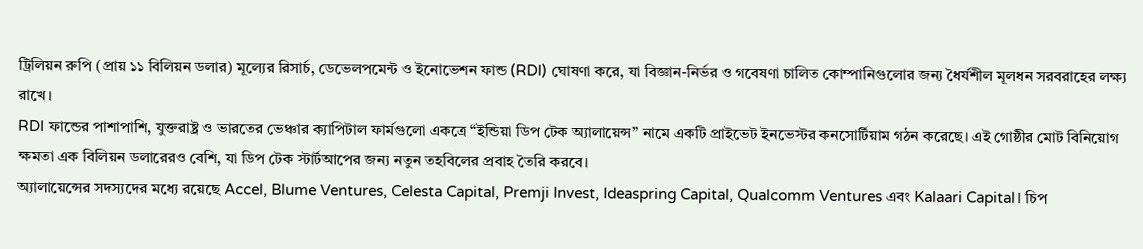ট্রিলিয়ন রুপি (প্রায় ১১ বিলিয়ন ডলার) মূল্যের রিসার্চ, ডেভেলপমেন্ট ও ইনোভেশন ফান্ড (RDI) ঘোষণা করে, যা বিজ্ঞান-নির্ভর ও গবেষণা চালিত কোম্পানিগুলোর জন্য ধৈর্যশীল মূলধন সরবরাহের লক্ষ্য রাখে।
RDI ফান্ডের পাশাপাশি, যুক্তরাষ্ট্র ও ভারতের ভেঞ্চার ক্যাপিটাল ফার্মগুলো একত্রে “ইন্ডিয়া ডিপ টেক অ্যালায়েন্স” নামে একটি প্রাইভেট ইনভেস্টর কনসোর্টিয়াম গঠন করেছে। এই গোষ্ঠীর মোট বিনিয়োগ ক্ষমতা এক বিলিয়ন ডলারেরও বেশি, যা ডিপ টেক স্টার্টআপের জন্য নতুন তহবিলের প্রবাহ তৈরি করবে।
অ্যালায়েন্সের সদস্যদের মধ্যে রয়েছে Accel, Blume Ventures, Celesta Capital, Premji Invest, Ideaspring Capital, Qualcomm Ventures এবং Kalaari Capital। চিপ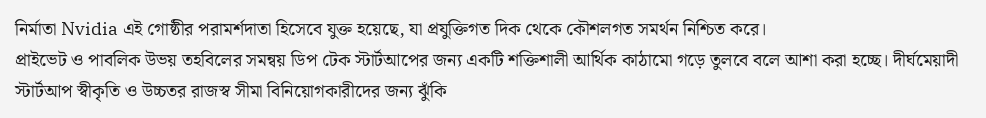নির্মাতা Nvidia এই গোষ্ঠীর পরামর্শদাতা হিসেবে যুক্ত হয়েছে, যা প্রযুক্তিগত দিক থেকে কৌশলগত সমর্থন নিশ্চিত করে।
প্রাইভেট ও পাবলিক উভয় তহবিলের সমন্বয় ডিপ টেক স্টার্টআপের জন্য একটি শক্তিশালী আর্থিক কাঠামো গড়ে তুলবে বলে আশা করা হচ্ছে। দীর্ঘমেয়াদী স্টার্টআপ স্বীকৃতি ও উচ্চতর রাজস্ব সীমা বিনিয়োগকারীদের জন্য ঝুঁকি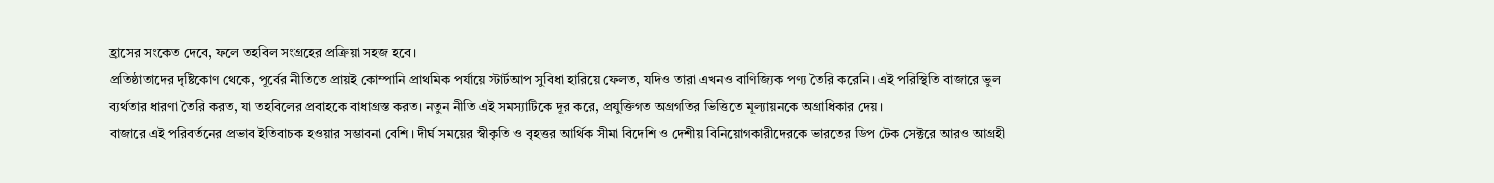হ্রাসের সংকেত দেবে, ফলে তহবিল সংগ্রহের প্রক্রিয়া সহজ হবে।
প্রতিষ্ঠাতাদের দৃষ্টিকোণ থেকে, পূর্বের নীতিতে প্রায়ই কোম্পানি প্রাথমিক পর্যায়ে স্টার্টআপ সুবিধা হারিয়ে ফেলত, যদিও তারা এখনও বাণিজ্যিক পণ্য তৈরি করেনি। এই পরিস্থিতি বাজারে ভুল ব্যর্থতার ধারণা তৈরি করত, যা তহবিলের প্রবাহকে বাধাগ্রস্ত করত। নতুন নীতি এই সমস্যাটিকে দূর করে, প্রযুক্তিগত অগ্রগতির ভিত্তিতে মূল্যায়নকে অগ্রাধিকার দেয়।
বাজারে এই পরিবর্তনের প্রভাব ইতিবাচক হওয়ার সম্ভাবনা বেশি। দীর্ঘ সময়ের স্বীকৃতি ও বৃহত্তর আর্থিক সীমা বিদেশি ও দেশীয় বিনিয়োগকারীদেরকে ভারতের ডিপ টেক সেক্টরে আরও আগ্রহী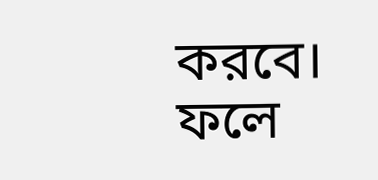করবে। ফলে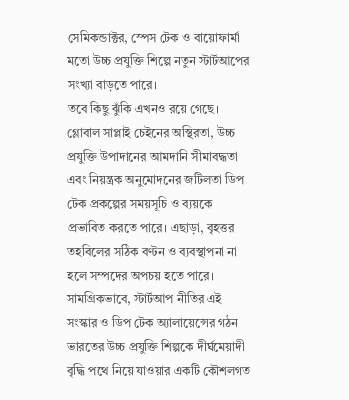সেমিকন্ডাক্টর, স্পেস টেক ও বায়োফার্মা মতো উচ্চ প্রযুক্তি শিল্পে নতুন স্টার্টআপের সংখ্যা বাড়তে পারে।
তবে কিছু ঝুঁকি এখনও রয়ে গেছে। গ্লোবাল সাপ্লাই চেইনের অস্থিরতা, উচ্চ প্রযুক্তি উপাদানের আমদানি সীমাবদ্ধতা এবং নিয়ন্ত্রক অনুমোদনের জটিলতা ডিপ টেক প্রকল্পের সময়সূচি ও ব্যয়কে প্রভাবিত করতে পারে। এছাড়া, বৃহত্তর তহবিলের সঠিক বণ্টন ও ব্যবস্থাপনা না হলে সম্পদের অপচয় হতে পারে।
সামগ্রিকভাবে, স্টার্টআপ নীতির এই সংস্কার ও ডিপ টেক অ্যালায়েন্সের গঠন ভারতের উচ্চ প্রযুক্তি শিল্পকে দীর্ঘমেয়াদী বৃদ্ধি পথে নিয়ে যাওয়ার একটি কৌশলগত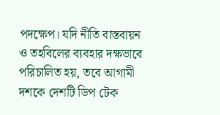পদক্ষেপ। যদি নীতি বাস্তবায়ন ও তহবিলের ব্যবহার দক্ষভাবে পরিচালিত হয়, তবে আগামী দশকে দেশটি ডিপ টেক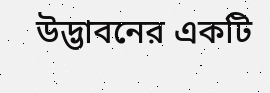উদ্ভাবনের একটি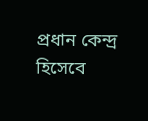প্রধান কেন্দ্র হিসেবে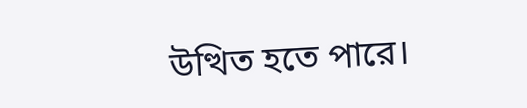উত্থিত হতে পারে।